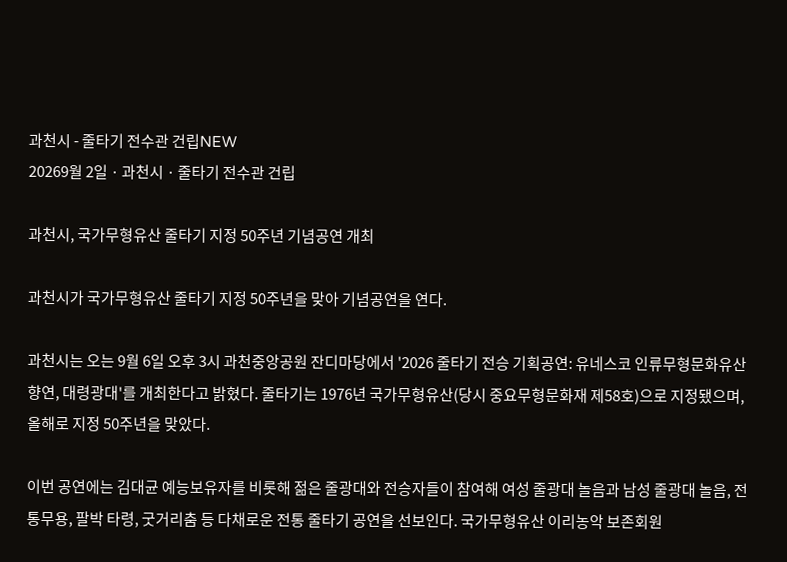과천시 - 줄타기 전수관 건립NEW
20269월 2일 · 과천시 · 줄타기 전수관 건립

과천시, 국가무형유산 줄타기 지정 50주년 기념공연 개최

과천시가 국가무형유산 줄타기 지정 50주년을 맞아 기념공연을 연다.

과천시는 오는 9월 6일 오후 3시 과천중앙공원 잔디마당에서 '2026 줄타기 전승 기획공연: 유네스코 인류무형문화유산 향연, 대령광대'를 개최한다고 밝혔다. 줄타기는 1976년 국가무형유산(당시 중요무형문화재 제58호)으로 지정됐으며, 올해로 지정 50주년을 맞았다.

이번 공연에는 김대균 예능보유자를 비롯해 젊은 줄광대와 전승자들이 참여해 여성 줄광대 놀음과 남성 줄광대 놀음, 전통무용, 팔박 타령, 굿거리춤 등 다채로운 전통 줄타기 공연을 선보인다. 국가무형유산 이리농악 보존회원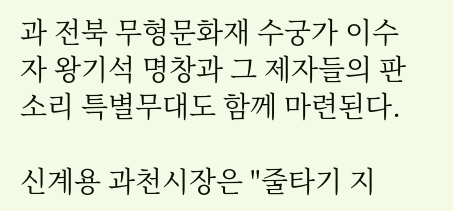과 전북 무형문화재 수궁가 이수자 왕기석 명창과 그 제자들의 판소리 특별무대도 함께 마련된다.

신계용 과천시장은 "줄타기 지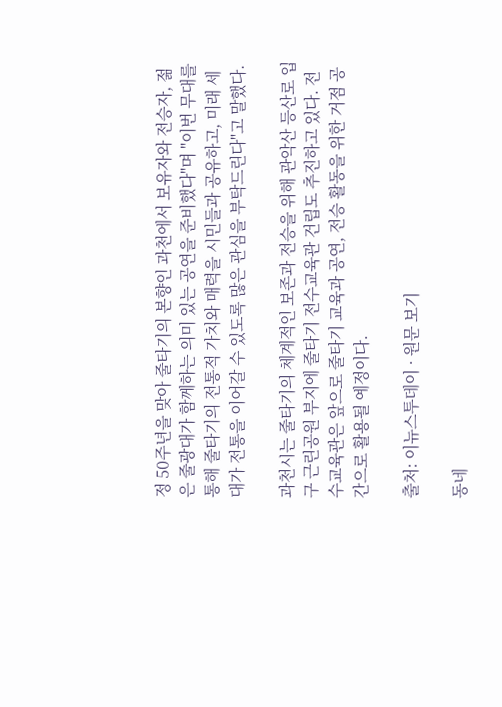정 50주년을 맞아 줄타기의 본향인 과천에서 보유자와 전승자, 젊은 줄광대가 함께하는 의미 있는 공연을 준비했다"며 "이번 무대를 통해 줄타기의 전통적 가치와 매력을 시민들과 공유하고, 미래 세대가 전통을 이어갈 수 있도록 많은 관심을 부탁드린다"고 말했다.

과천시는 줄타기의 체계적인 보존과 전승을 위해 관악산 등산로 입구 근린공원 부지에 줄타기 전수교육관 건립도 추진하고 있다. 전수교육관은 앞으로 줄타기 교육과 공연, 전승 활동을 위한 거점 공간으로 활용될 예정이다.

출처: 이뉴스투데이 · 원문 보기

동네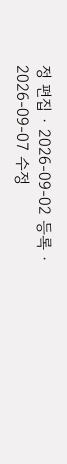정 편집 · 2026-09-02 등록 · 2026-09-07 수정